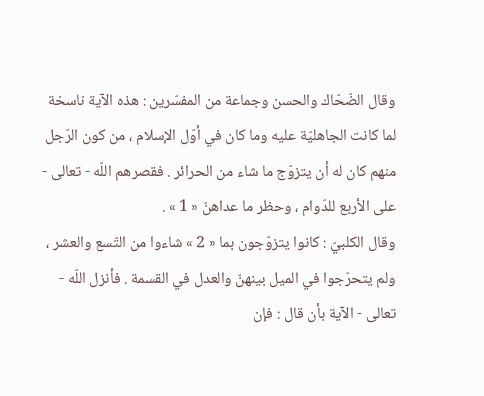وقال الضّحّاك والحسن وجماعة من المفسّرين : هذه الآية ناسخة لما كانت الجاهليّة عليه وما كان في أوّل الإسلام ، من كون الرّجل منهم كان له أن يتزوّج ما شاء من الحرائر . فقصرهم اللّه - تعالى - على الأربع للدّوام ، وحظر ما عداهنّ « 1 » .
وقال الكلبيّ : كانوا يتزوّجون بما « 2 » شاءوا من التّسع والعشر ، ولم يتحرّجوا في الميل بينهنّ والعدل في القسمة . فأنزل اللّه - تعالى - الآية بأن قال : فإن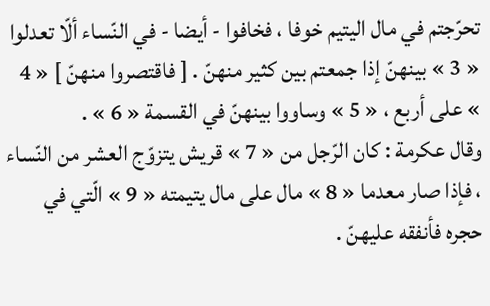تحرّجتم في مال اليتيم خوفا ، فخافوا - أيضا - في النّساء ألّا تعدلوا « 3 » بينهنّ إذا جمعتم بين كثير منهنّ . [ فاقتصروا منهنّ ] « 4 » على أربع ، « 5 » وساووا بينهنّ في القسمة « 6 » .
وقال عكرمة : كان الرّجل من « 7 » قريش يتزوّج العشر من النّساء ، فإذا صار معدما « 8 » مال على مال يتيمته « 9 » الّتي في حجره فأنفقه عليهنّ .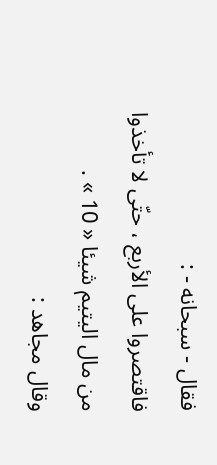فقال - سبحانه - :
فاقتصروا على الأربع ، حتّى لا تأخذوا من مال اليتيم شيئا « 10 » .
وقال مجاهد :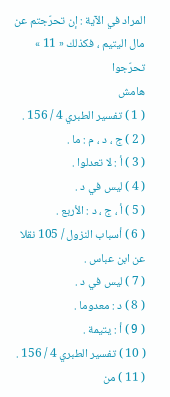المراد في الآية : إن تحرّجتم عن مال اليتيم ، فكذلك « 11 » تحرّجوا
هامش
( 1 ) تفسير الطبري 4 / 156 .
( 2 ) ج ، د ، م : ما .
( 3 ) أ : لا تعدلوا .
( 4 ) ليس في د .
( 5 ) أ ، ج ، د : الأربع .
( 6 ) أسباب النزول / 105 نقلا عن ابن عباس .
( 7 ) ليس في د .
( 8 ) د : معدوما .
( 9 ) أ : يتيمة .
( 10 ) تفسير الطبري 4 / 156 .
( 11 ) من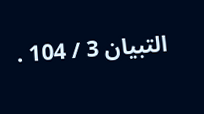التبيان 3 / 104 .